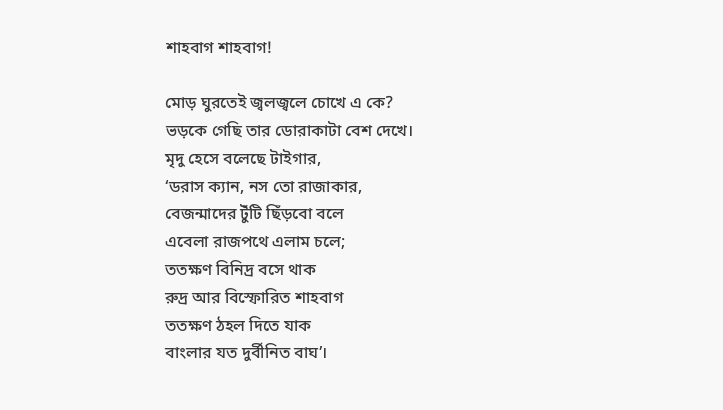শাহবাগ শাহবাগ!

মোড় ঘুরতেই জ্বলজ্বলে চোখে এ কে?
ভড়কে গেছি তার ডোরাকাটা বেশ দেখে।
মৃদু হেসে বলেছে টাইগার,
‘ডরাস ক্যান, নস তো রাজাকার,
বেজন্মাদের টুঁটি ছিঁড়বো বলে
এবেলা রাজপথে এলাম চলে;
ততক্ষণ বিনিদ্র বসে থাক
রুদ্র আর বিস্ফোরিত শাহবাগ
ততক্ষণ ঠহল দিতে যাক
বাংলার যত দুর্বীনিত বাঘ’।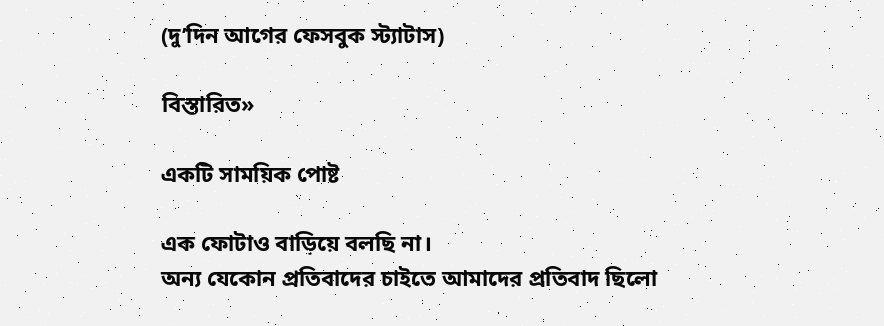(দু’দিন আগের ফেসবুক স্ট্যাটাস)

বিস্তারিত»

একটি সাময়িক পোষ্ট

এক ফোটাও বাড়িয়ে বলছি না।
অন্য যেকোন প্রতিবাদের চাইতে আমাদের প্রতিবাদ ছিলো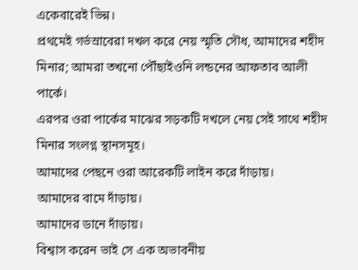একেবারেই ভিন্ন।
প্রথমেই গর্ভস্রাবেরা দখল করে নেয় স্মৃতি সৌধ, আমাদের শহীদ মিনার; আমরা তখনো পৌঁছাইওনি লন্ডনের আফতাব আলী পার্কে।
এরপর ওরা পার্কের মাঝের সড়কটি দখলে নেয় সেই সাথে শহীদ মিনার সংলগ্ন স্থানসমূহ।
আমাদের পেছনে ওরা আরেকটি লাইন করে দাঁড়ায়।
আমাদের বামে দাঁড়ায়।
আমাদের ডানে দাঁড়ায়।
বিশ্বাস করেন ভাই সে এক অভাবনীয়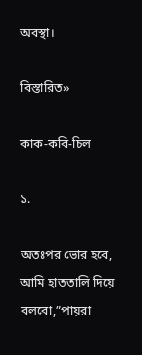অবস্থা।

বিস্তারিত»

কাক-কবি-চিল

১.

অতঃপর ভোর হবে,
আমি হাততালি দিয়ে বলবো,”পায়রা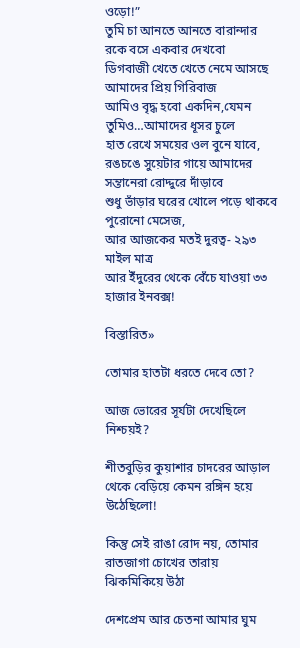ওড়ো!”
তুমি চা আনতে আনতে বারান্দার রকে বসে একবার দেখবো
ডিগবাজী খেতে খেতে নেমে আসছে আমাদের প্রিয় গিরিবাজ
আমিও বৃদ্ধ হবো একদিন,যেমন তুমিও…আমাদের ধূসর চুলে
হাত রেখে সময়ের ওল বুনে যাবে,
রঙচঙে সুয়েটার গায়ে আমাদের সন্তানেরা রোদ্দুরে দাঁড়াবে
শুধু ভাঁড়ার ঘরের খোলে পড়ে থাকবে পুরোনো মেসেজ,
আর আজকের মতই দুরত্ব- ২৯৩ মাইল মাত্র
আর ইঁদুরের থেকে বেঁচে যাওয়া ৩৩ হাজার ইনবক্স!

বিস্তারিত»

তোমার হাতটা ধরতে দেবে তো?

আজ ভোরের সূর্যটা দেখেছিলে নিশ্চয়ই?

শীতবুড়ির কুয়াশার চাদরের আড়াল থেকে বেড়িয়ে কেমন রঙ্গিন হয়ে উঠেছিলো!

কিন্তু সেই রাঙা রোদ নয়, তোমার রাতজাগা চোখের তারায় ঝিকমিকিয়ে উঠা

দেশপ্রেম আর চেতনা আমার ঘুম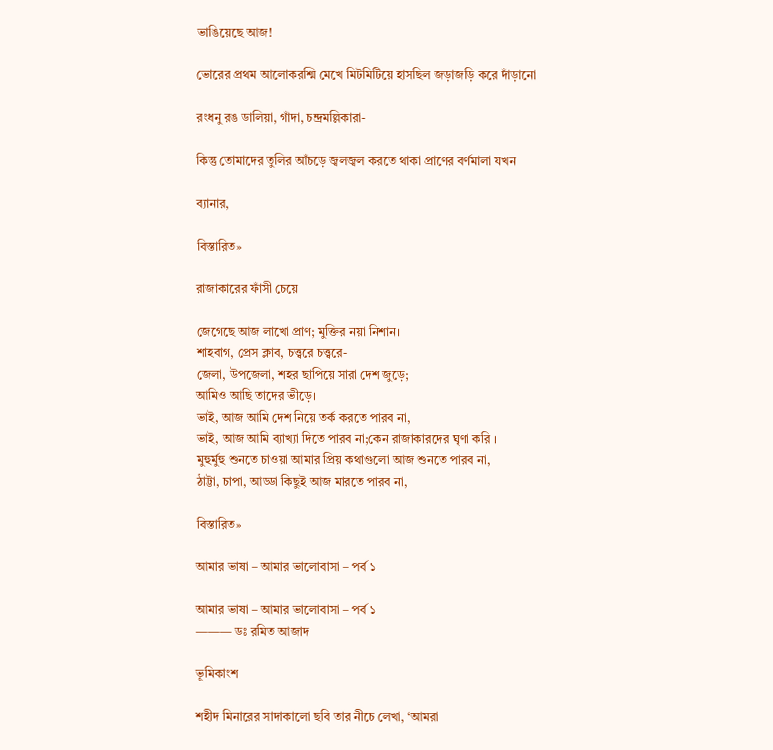ভাঙিয়েছে আজ!

ভোরের প্রথম আলোকরশ্মি মেখে মিটমিটিয়ে হাসছিল জড়াজড়ি করে দাঁড়ানো

রংধনু রঙ ডালিয়া, গাঁদা, চন্দ্রমল্লিকারা-

কিন্তু তোমাদের তুলির আঁচড়ে জ্বলজ্বল করতে থাকা প্রাণের বর্ণমালা যখন

ব্যানার,

বিস্তারিত»

রাজাকারের ফাঁসী চেয়ে

জেগেছে আজ লাখো প্রাণ; মুক্তির নয়া নিশান।
শাহবাগ, প্রেস ক্লাব, চত্ত্বরে চত্ত্বরে-
জেলা, উপজেলা, শহর ছাপিয়ে সারা দেশ জুড়ে;
আমিও আছি তাদের ভীড়ে।
ভাই, আজ আমি দেশ নিয়ে তর্ক করতে পারব না,
ভাই, আজ আমি ব্যাখ্যা দিতে পারব না;কেন রাজাকারদের ঘৃণা করি ।
মুহুর্মুহু শুনতে চাওয়া আমার প্রিয় কথাগুলো আজ শুনতে পারব না,
ঠাট্টা, চাপা, আড্ডা কিছুই আজ মারতে পারব না,

বিস্তারিত»

আমার ভাষা – আমার ভালোবাসা – পর্ব ১

আমার ভাষা – আমার ভালোবাসা – পর্ব ১
——— ডঃ রমিত আজাদ

ভূমিকাংশ

শহীদ মিনারের সাদাকালো ছবি তার নীচে লেখা, ‘আমরা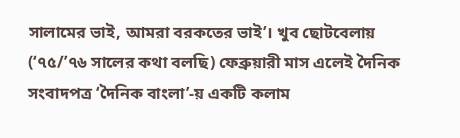সালামের ভাই, আমরা বরকতের ভাই’। খুব ছোটবেলায় (‘৭৫/’৭৬ সালের কথা বলছি) ফেব্রুয়ারী মাস এলেই দৈনিক সংবাদপত্র ‘দৈনিক বাংলা’-য় একটি কলাম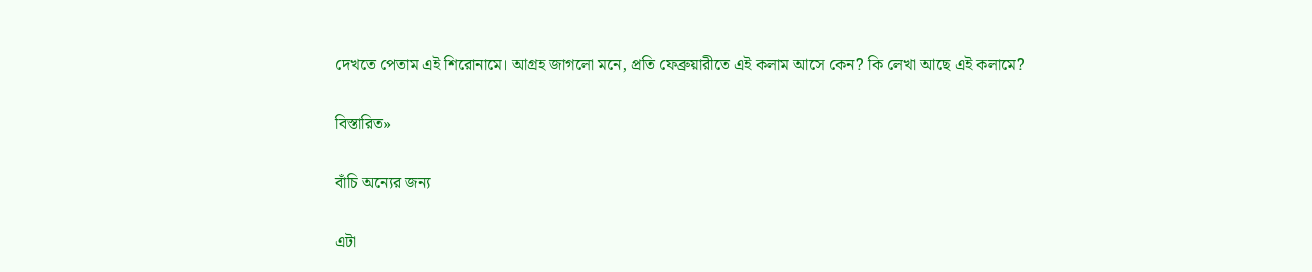দেখতে পেতাম এই শিরোনামে। আগ্রহ জাগলো মনে, প্রতি ফেব্রুয়ারীতে এই কলাম আসে কেন? কি লেখা আছে এই কলামে?

বিস্তারিত»

বাঁচি অন্যের জন্য

এটা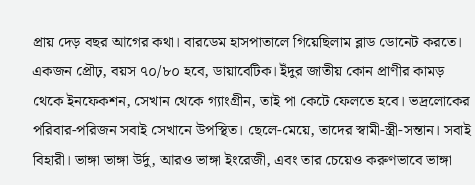প্রায় দেড় বছর আগের কথা। বারডেম হাসপাতালে গিয়েছিলাম ব্লাড ডোনেট করতে। একজন প্রৌঢ়, বয়স ৭০/৮০ হবে, ডায়াবেটিক। ইঁদুর জাতীয় কোন প্রাণীর কামড় থেকে ইনফেকশন, সেখান থেকে গ্যাংগ্রীন, তাই পা কেটে ফেলতে হবে। ভদ্রলোকের পরিবার-পরিজন সবাই সেখানে উপস্থিত। ছেলে-মেয়ে, তাদের স্বামী-স্ত্রী-সন্তান। সবাই বিহারী। ভাঙ্গা ভাঙ্গা উর্দু, আরও ভাঙ্গা ইংরেজী, এবং তার চেয়েও করুণভাবে ভাঙ্গা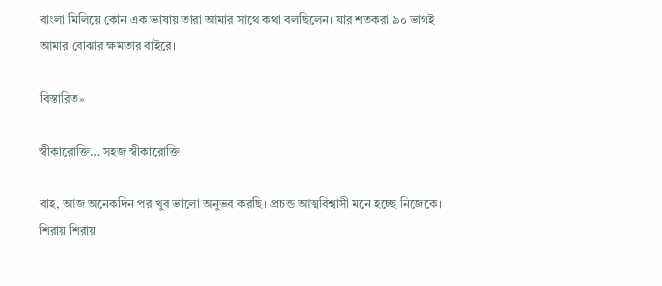বাংলা মিলিয়ে কোন এক ভাষায় তারা আমার সাথে কথা বলছিলেন। যার শতকরা ৯০ ভাগই আমার বোঝার ক্ষমতার বাইরে।

বিস্তারিত»

স্বীকারোক্তি… সহজ স্বীকারোক্তি

বাহ, আজ অনেকদিন পর খুব ভালো অনুভব করছি। প্রচন্ড আত্মবিশ্বাসী মনে হচ্ছে নিজেকে। শিরায় শিরায়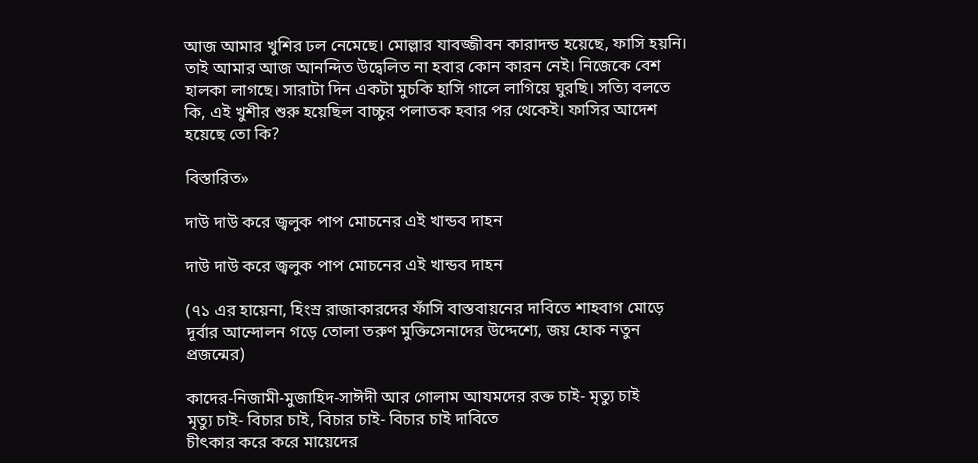আজ আমার খুশির ঢল নেমেছে। মোল্লার যাবজ্জীবন কারাদন্ড হয়েছে, ফাসি হয়নি। তাই আমার আজ আনন্দিত উদ্বেলিত না হবার কোন কারন নেই। নিজেকে বেশ হালকা লাগছে। সারাটা দিন একটা মুচকি হাসি গালে লাগিয়ে ঘুরছি। সত্যি বলতে কি, এই খুশীর শুরু হয়েছিল বাচ্চুর পলাতক হবার পর থেকেই। ফাসির আদেশ হয়েছে তো কি?

বিস্তারিত»

দাউ দাউ করে জ্বলুক পাপ মোচনের এই খান্ডব দাহন

দাউ দাউ করে জ্বলুক পাপ মোচনের এই খান্ডব দাহন

(৭১ এর হায়েনা, হিংস্র রাজাকারদের ফাঁসি বাস্তবায়নের দাবিতে শাহবাগ মোড়ে দূর্বার আন্দোলন গড়ে তোলা তরুণ মুক্তিসেনাদের উদ্দেশ্যে, জয় হোক নতুন প্রজন্মের)

কাদের-নিজামী-মুজাহিদ-সাঈদী আর গোলাম আযমদের রক্ত চাই- মৃত্যু চাই
মৃত্যু চাই- বিচার চাই, বিচার চাই- বিচার চাই দাবিতে
চীৎকার করে করে মায়েদের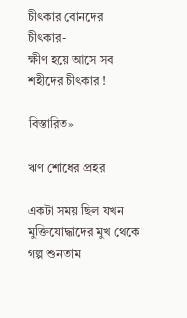চীৎকার বোনদের চীৎকার-
ক্ষীণ হয়ে আসে সব শহীদের চীৎকার !

বিস্তারিত»

ঋণ শোধের প্রহর

একটা সময় ছিল যখন মুক্তিযোদ্ধাদের মুখ থেকে গল্প শুনতাম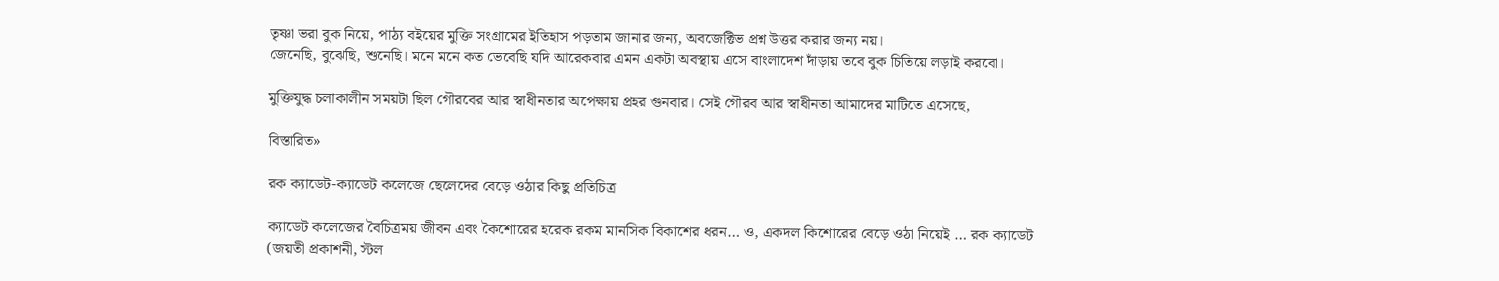তৃষ্ণা ভরা বুক নিয়ে, পাঠ্য বইয়ের মুক্তি সংগ্রামের ইতিহাস পড়তাম জানার জন্য, অবজেক্টিভ প্রশ্ন উত্তর করার জন্য নয়।
জেনেছি, বুঝেছি, শুনেছি। মনে মনে কত ভেবেছি যদি আরেকবার এমন একটা অবস্থায় এসে বাংলাদেশ দাঁড়ায় তবে বুক চিতিয়ে লড়াই করবো।

মুক্তিযুদ্ধ চলাকালীন সময়টা ছিল গৌরবের আর স্বাধীনতার অপেক্ষায় প্রহর গুনবার। সেই গৌরব আর স্বাধীনতা আমাদের মাটিতে এসেছে,

বিস্তারিত»

রক ক্যাডেট-ক্যাডেট কলেজে ছেলেদের বেড়ে ওঠার কিছু প্রতিচিত্র

ক্যাডেট কলেজের বৈচিত্রময় জীবন এবং কৈশোরের হরেক রকম মানসিক বিকাশের ধরন… ও, একদল কিশোরের বেড়ে ওঠা নিয়েই … রক ক্যাডেট
(জয়তী প্রকাশনী, স্টল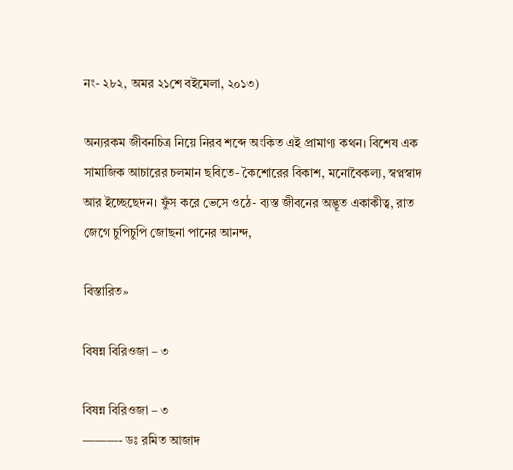নং- ২৮২, অমর ২১শে বইমেলা, ২০১৩)

অন্যরকম জীবনচিত্র নিয়ে নিরব শব্দে অংকিত এই প্রামাণ্য কথন। বিশেষ এক সামাজিক আচারের চলমান ছবিতে- কৈশোরের বিকাশ, মনোবৈকল্য, স্বপ্নস্বাদ আর ইচ্ছেছেদন। ফুঁস করে ভেসে ওঠে- ব্যস্ত জীবনের অদ্ভূত একাকীত্ব, রাত জেগে চুপিচুপি জোছনা পানের আনন্দ,

বিস্তারিত»

বিষন্ন বিরিওজা – ৩

বিষন্ন বিরিওজা – ৩
———- ডঃ রমিত আজাদ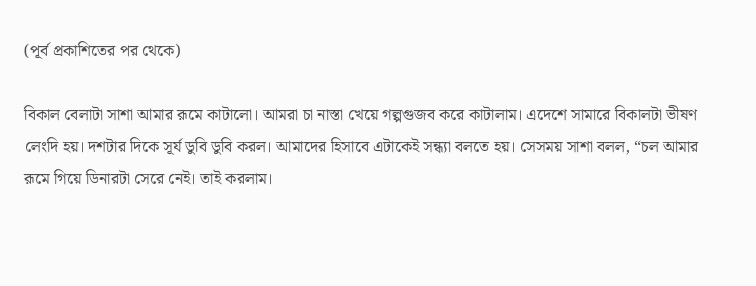(পূর্ব প্রকাশিতের পর থেকে)

বিকাল বেলাটা সাশা আমার রূমে কাটালো। আমরা চা নাস্তা খেয়ে গল্পগুজব করে কাটালাম। এদেশে সামারে বিকালটা ভীষণ লেংদি হয়। দশটার দিকে সূর্য ডুবি ডুবি করল। আমাদের হিসাবে এটাকেই সন্ধ্যা বলতে হয়। সেসময় সাশা বলল, “চল আমার রূমে গিয়ে ডিনারটা সেরে নেই। তাই করলাম।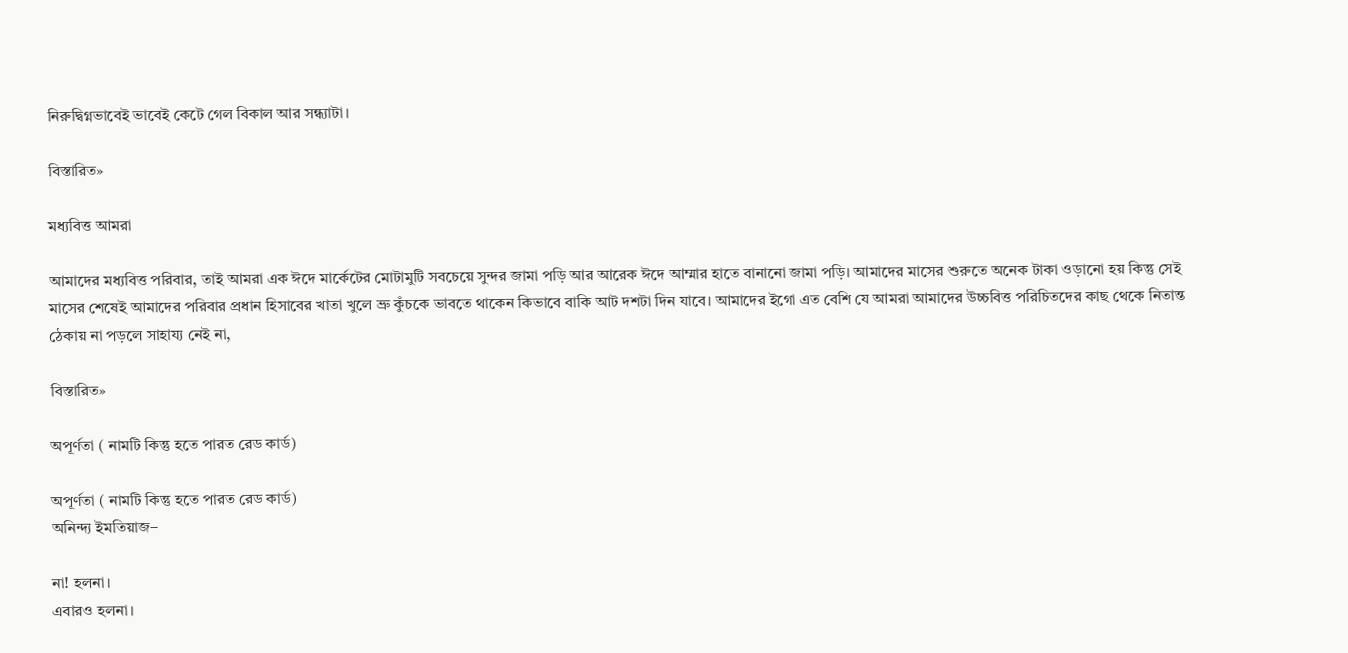নিরুদ্বিগ্নভাবেই ভাবেই কেটে গেল বিকাল আর সন্ধ্যাটা।

বিস্তারিত»

মধ্যবিত্ত আমরা

আমাদের মধ্যবিত্ত পরিবার, তাই আমরা এক ঈদে মার্কেটের মোটামুটি সবচেয়ে সুন্দর জামা পড়ি আর আরেক ঈদে আম্মার হাতে বানানো জামা পড়ি। আমাদের মাসের শুরুতে অনেক টাকা ওড়ানো হয় কিন্তু সেই মাসের শেষেই আমাদের পরিবার প্রধান হিসাবের খাতা খুলে ভ্রু কুঁচকে ভাবতে থাকেন কিভাবে বাকি আট দশটা দিন যাবে। আমাদের ইগো এত বেশি যে আমরা আমাদের উচ্চবিত্ত পরিচিতদের কাছ থেকে নিতান্ত ঠেকায় না পড়লে সাহায্য নেই না,

বিস্তারিত»

অপূর্ণতা ( নামটি কিন্তু হতে পারত রেড কার্ড)

অপূর্ণতা ( নামটি কিন্তু হতে পারত রেড কার্ড)
অনিন্দ্য ইমতিয়াজ–

না! হলনা।
এবারও হলনা।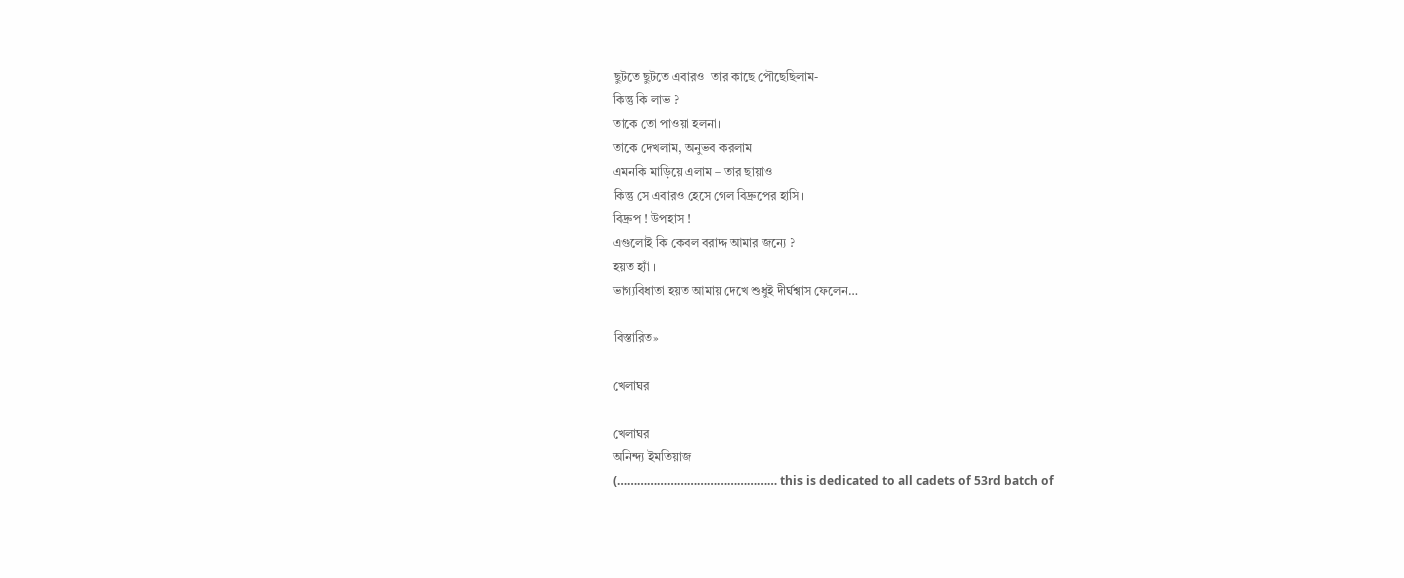ছুটতে ছুটতে এবারও  তার কাছে পৌছেছিলাম-
কিন্তু কি লাভ ?
তাকে তো পাওয়া হলনা।
তাকে দেখলাম, অনুভব করলাম
এমনকি মাড়িয়ে এলাম – তার ছায়াও
কিন্তু সে এবারও হেসে গেল বিদ্রুপের হাসি।
বিদ্রুপ ! উপহাস !
এগুলোই কি কেবল বরাদ্দ আমার জন্যে ?
হয়ত হ্যাঁ ।
ভাগ্যবিধাতা হয়ত আমায় দেখে শুধুই দীর্ঘশ্বাস ফেলেন…

বিস্তারিত»

খেলাঘর

খেলাঘর
অনিন্দ্য ইমতিয়াজ
(………………………………………… this is dedicated to all cadets of 53rd batch of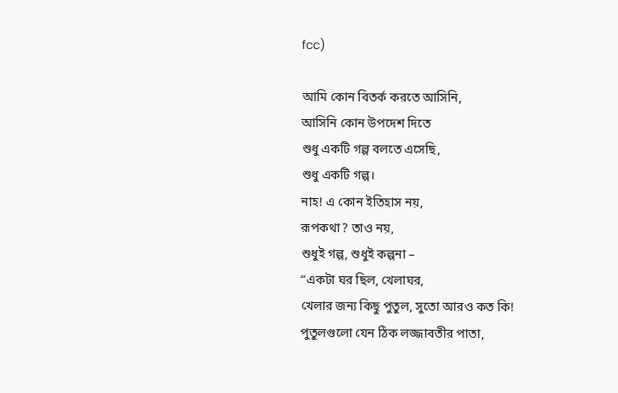fcc)

আমি কোন বিতর্ক করতে আসিনি,
আসিনি কোন উপদেশ দিতে
শুধু একটি গল্প বলতে এসেছি,
শুধু একটি গল্প।
নাহ! এ কোন ইতিহাস নয়,
রূপকথা? তাও নয়,
শুধুই গল্প, শুধুই কল্পনা –
“একটা ঘর ছিল, খেলাঘর,
খেলার জন্য কিছু পুতুল, সুতো আরও কত কি!
পুতুলগুলো যেন ঠিক লজ্জাবতীর পাতা,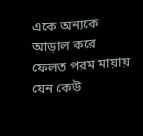একে অন্যকে আড়াল করে ফেলত পরম মায়ায়
যেন কেউ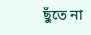ছুঁতে না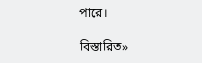পারে।

বিস্তারিত»